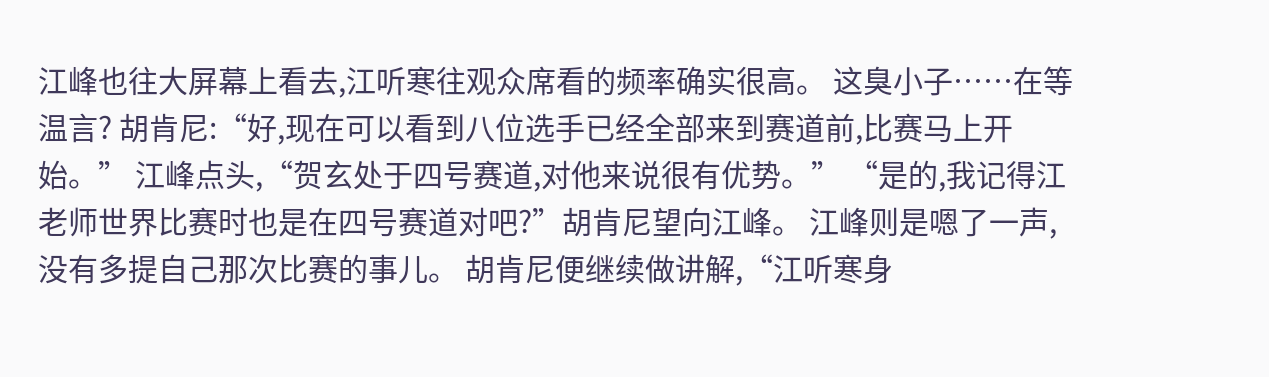江峰也往大屏幕上看去,江听寒往观众席看的频率确实很高。 这臭小子……在等温言? 胡肯尼:“好,现在可以看到八位选手已经全部来到赛道前,比赛马上开始。” 江峰点头,“贺玄处于四号赛道,对他来说很有优势。” “是的,我记得江老师世界比赛时也是在四号赛道对吧?”胡肯尼望向江峰。 江峰则是嗯了一声,没有多提自己那次比赛的事儿。 胡肯尼便继续做讲解,“江听寒身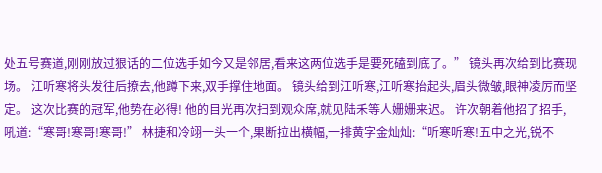处五号赛道,刚刚放过狠话的二位选手如今又是邻居,看来这两位选手是要死磕到底了。” 镜头再次给到比赛现场。 江听寒将头发往后撩去,他蹲下来,双手撑住地面。 镜头给到江听寒,江听寒抬起头,眉头微皱,眼神凌厉而坚定。 这次比赛的冠军,他势在必得! 他的目光再次扫到观众席,就见陆禾等人姗姗来迟。 许次朝着他招了招手,吼道:“寒哥!寒哥!寒哥!” 林捷和冷翊一头一个,果断拉出横幅,一排黄字金灿灿:“听寒听寒!五中之光,锐不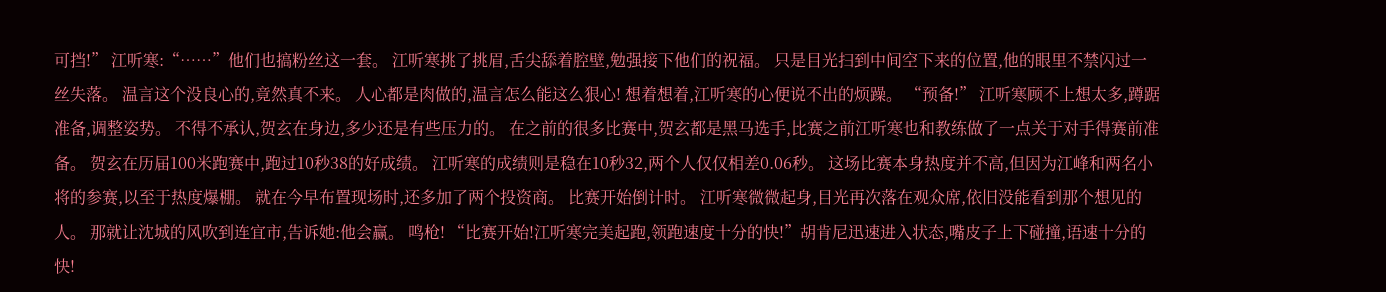可挡!” 江听寒:“……”他们也搞粉丝这一套。 江听寒挑了挑眉,舌尖舔着腔壁,勉强接下他们的祝福。 只是目光扫到中间空下来的位置,他的眼里不禁闪过一丝失落。 温言这个没良心的,竟然真不来。 人心都是肉做的,温言怎么能这么狠心! 想着想着,江听寒的心便说不出的烦躁。 “预备!” 江听寒顾不上想太多,蹲踞准备,调整姿势。 不得不承认,贺玄在身边,多少还是有些压力的。 在之前的很多比赛中,贺玄都是黑马选手,比赛之前江听寒也和教练做了一点关于对手得赛前准备。 贺玄在历届100米跑赛中,跑过10秒38的好成绩。 江听寒的成绩则是稳在10秒32,两个人仅仅相差0.06秒。 这场比赛本身热度并不高,但因为江峰和两名小将的参赛,以至于热度爆棚。 就在今早布置现场时,还多加了两个投资商。 比赛开始倒计时。 江听寒微微起身,目光再次落在观众席,依旧没能看到那个想见的人。 那就让沈城的风吹到连宜市,告诉她:他会赢。 鸣枪! “比赛开始!江听寒完美起跑,领跑速度十分的快!”胡肯尼迅速进入状态,嘴皮子上下碰撞,语速十分的快!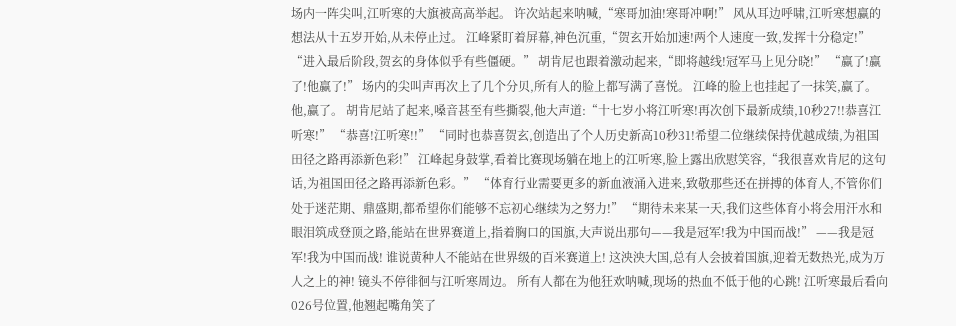场内一阵尖叫,江听寒的大旗被高高举起。 许次站起来呐喊,“寒哥加油!寒哥冲啊!” 风从耳边呼啸,江听寒想赢的想法从十五岁开始,从未停止过。 江峰紧盯着屏幕,神色沉重,“贺玄开始加速!两个人速度一致,发挥十分稳定!” “进入最后阶段,贺玄的身体似乎有些僵硬。” 胡肯尼也跟着激动起来,“即将越线!冠军马上见分晓!” “赢了!赢了!他赢了!” 场内的尖叫声再次上了几个分贝,所有人的脸上都写满了喜悦。 江峰的脸上也挂起了一抹笑,赢了。 他,赢了。 胡肯尼站了起来,嗓音甚至有些撕裂,他大声道:“十七岁小将江听寒!再次创下最新成绩,10秒27!!恭喜江听寒!” “恭喜!江听寒!!” “同时也恭喜贺玄,创造出了个人历史新高10秒31!希望二位继续保持优越成绩,为祖国田径之路再添新色彩!” 江峰起身鼓掌,看着比赛现场躺在地上的江听寒,脸上露出欣慰笑容,“我很喜欢肯尼的这句话,为祖国田径之路再添新色彩。” “体育行业需要更多的新血液涌入进来,致敬那些还在拼搏的体育人,不管你们处于迷茫期、鼎盛期,都希望你们能够不忘初心继续为之努力!” “期待未来某一天,我们这些体育小将会用汗水和眼泪筑成登顶之路,能站在世界赛道上,指着胸口的国旗,大声说出那句——我是冠军!我为中国而战!” ——我是冠军!我为中国而战! 谁说黄种人不能站在世界级的百米赛道上! 这泱泱大国,总有人会披着国旗,迎着无数热光,成为万人之上的神! 镜头不停徘徊与江听寒周边。 所有人都在为他狂欢呐喊,现场的热血不低于他的心跳! 江听寒最后看向026号位置,他翘起嘴角笑了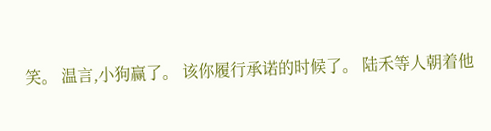笑。 温言,小狗赢了。 该你履行承诺的时候了。 陆禾等人朝着他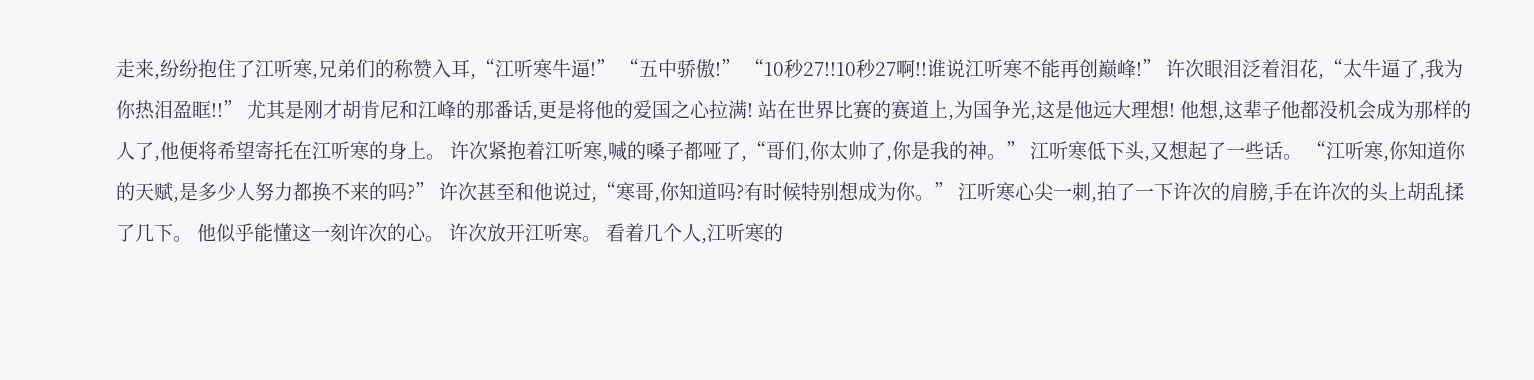走来,纷纷抱住了江听寒,兄弟们的称赞入耳,“江听寒牛逼!” “五中骄傲!” “10秒27!!10秒27啊!!谁说江听寒不能再创巅峰!” 许次眼泪泛着泪花,“太牛逼了,我为你热泪盈眶!!” 尤其是刚才胡肯尼和江峰的那番话,更是将他的爱国之心拉满! 站在世界比赛的赛道上,为国争光,这是他远大理想! 他想,这辈子他都没机会成为那样的人了,他便将希望寄托在江听寒的身上。 许次紧抱着江听寒,喊的嗓子都哑了,“哥们,你太帅了,你是我的神。” 江听寒低下头,又想起了一些话。 “江听寒,你知道你的天赋,是多少人努力都换不来的吗?” 许次甚至和他说过,“寒哥,你知道吗?有时候特别想成为你。” 江听寒心尖一刺,拍了一下许次的肩膀,手在许次的头上胡乱揉了几下。 他似乎能懂这一刻许次的心。 许次放开江听寒。 看着几个人,江听寒的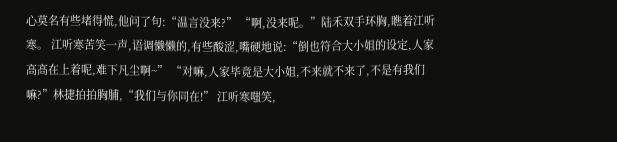心莫名有些堵得慌,他问了句:“温言没来?” “啊,没来呢。”陆禾双手环胸,瞧着江听寒。 江听寒苦笑一声,语调懒懒的,有些酸涩,嘴硬地说:“倒也符合大小姐的设定,人家高高在上着呢,难下凡尘啊~” “对嘛,人家毕竟是大小姐,不来就不来了,不是有我们嘛?”林捷拍拍胸脯,“我们与你同在!” 江听寒嗤笑,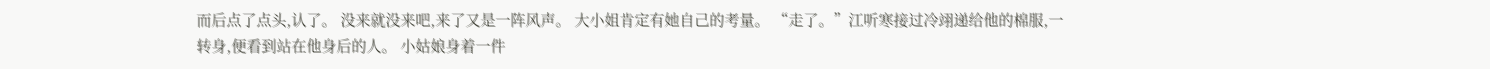而后点了点头,认了。 没来就没来吧,来了又是一阵风声。 大小姐肯定有她自己的考量。 “走了。”江听寒接过冷翊递给他的棉服,一转身,便看到站在他身后的人。 小姑娘身着一件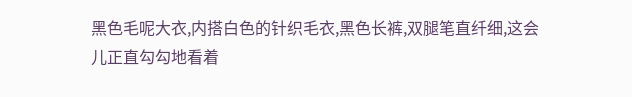黑色毛呢大衣,内搭白色的针织毛衣,黑色长裤,双腿笔直纤细,这会儿正直勾勾地看着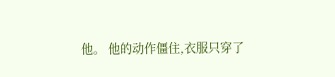他。 他的动作僵住,衣服只穿了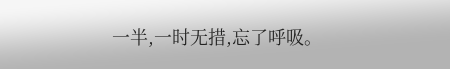一半,一时无措,忘了呼吸。